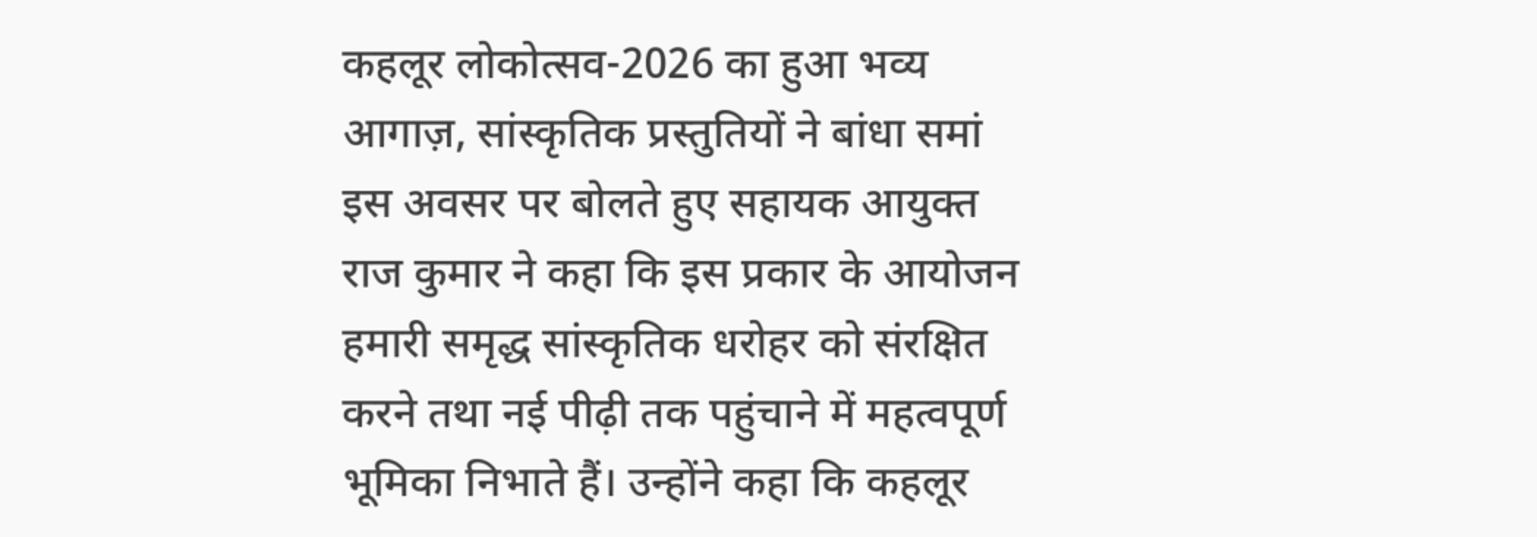कहलूर लोकोत्सव-2026 का हुआ भव्य आगाज़, सांस्कृतिक प्रस्तुतियों ने बांधा समां
इस अवसर पर बोलते हुए सहायक आयुक्त राज कुमार ने कहा कि इस प्रकार के आयोजन हमारी समृद्ध सांस्कृतिक धरोहर को संरक्षित करने तथा नई पीढ़ी तक पहुंचाने में महत्वपूर्ण भूमिका निभाते हैं। उन्होंने कहा कि कहलूर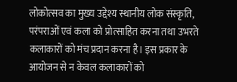लोकोत्सव का मुख्य उद्देश्य स्थानीय लोक संस्कृति, परंपराओं एवं कला को प्रोत्साहित करना तथा उभरते कलाकारों को मंच प्रदान करना है। इस प्रकार के आयोजन से न केवल कलाकारों को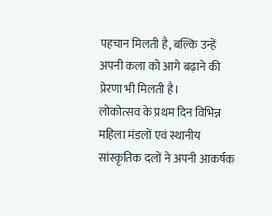पहचान मिलती है, बल्कि उन्हें अपनी कला को आगे बढ़ाने की प्रेरणा भी मिलती है।
लोकोत्सव के प्रथम दिन विभिन्न महिला मंडलों एवं स्थानीय सांस्कृतिक दलों ने अपनी आकर्षक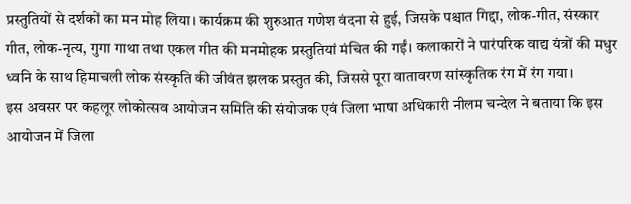प्रस्तुतियों से दर्शकों का मन मोह लिया। कार्यक्रम की शुरुआत गणेश वंदना से हुई, जिसके पश्चात गिद्दा, लोक-गीत, संस्कार गीत, लोक-नृत्य, गुगा गाथा तथा एकल गीत की मनमोहक प्रस्तुतियां मंचित की गईं। कलाकारों ने पारंपरिक वाद्य यंत्रों की मधुर ध्वनि के साथ हिमाचली लोक संस्कृति की जीवंत झलक प्रस्तुत की, जिससे पूरा वातावरण सांस्कृतिक रंग में रंग गया।
इस अवसर पर कहलूर लोकोत्सव आयोजन समिति की संयोजक एवं जिला भाषा अधिकारी नीलम चन्देल ने बताया कि इस आयोजन में जिला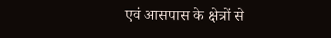एवं आसपास के क्षेत्रों से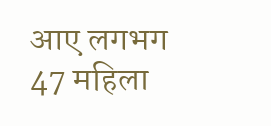आए लगभग 47 महिला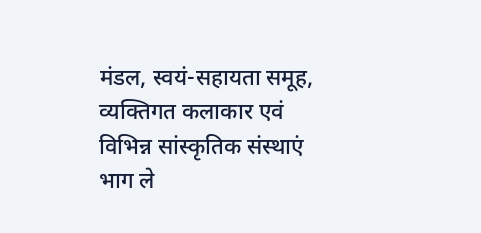मंडल, स्वयं-सहायता समूह, व्यक्तिगत कलाकार एवं विभिन्न सांस्कृतिक संस्थाएं भाग ले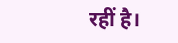रहीं है।